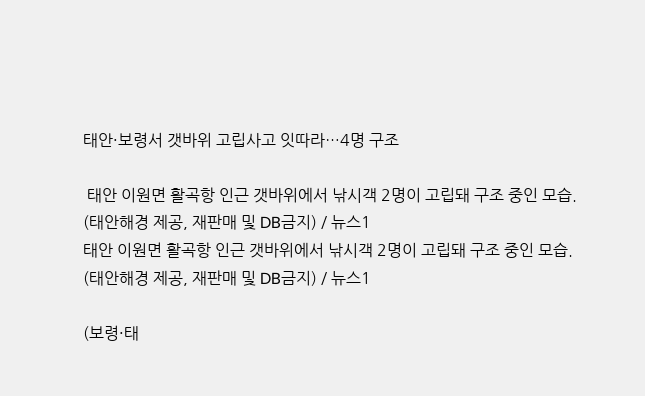태안·보령서 갯바위 고립사고 잇따라…4명 구조

 태안 이원면 활곡항 인근 갯바위에서 낚시객 2명이 고립돼 구조 중인 모습. (태안해경 제공, 재판매 및 DB금지) / 뉴스1
태안 이원면 활곡항 인근 갯바위에서 낚시객 2명이 고립돼 구조 중인 모습. (태안해경 제공, 재판매 및 DB금지) / 뉴스1

(보령·태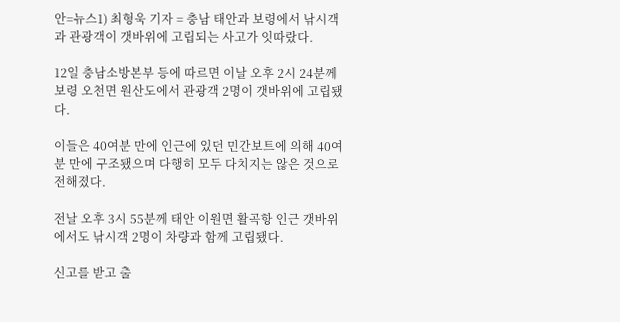안=뉴스1) 최형욱 기자 = 충남 태안과 보령에서 낚시객과 관광객이 갯바위에 고립되는 사고가 잇따랐다.

12일 충남소방본부 등에 따르면 이날 오후 2시 24분께 보령 오천면 원산도에서 관광객 2명이 갯바위에 고립됐다.

이들은 40여분 만에 인근에 있던 민간보트에 의해 40여분 만에 구조됐으며 다행히 모두 다치지는 않은 것으로 전해졌다.

전날 오후 3시 55분께 태안 이원면 활곡항 인근 갯바위에서도 낚시객 2명이 차량과 함께 고립됐다.

신고를 받고 출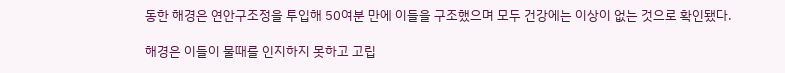동한 해경은 연안구조정을 투입해 50여분 만에 이들을 구조했으며 모두 건강에는 이상이 없는 것으로 확인됐다.

해경은 이들이 물때를 인지하지 못하고 고립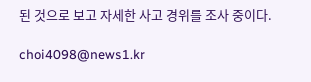된 것으로 보고 자세한 사고 경위를 조사 중이다.

choi4098@news1.kr